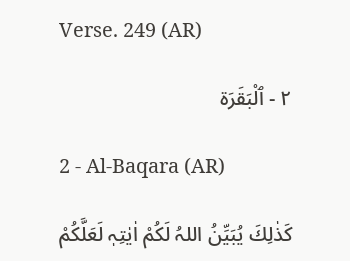Verse. 249 (AR)

٢ - ٱلْبَقَرَة

2 - Al-Baqara (AR)

كَذٰلِكَ يُبَيِّنُ اللہُ لَكُمْ اٰيٰتِہٖ لَعَلَّكُمْ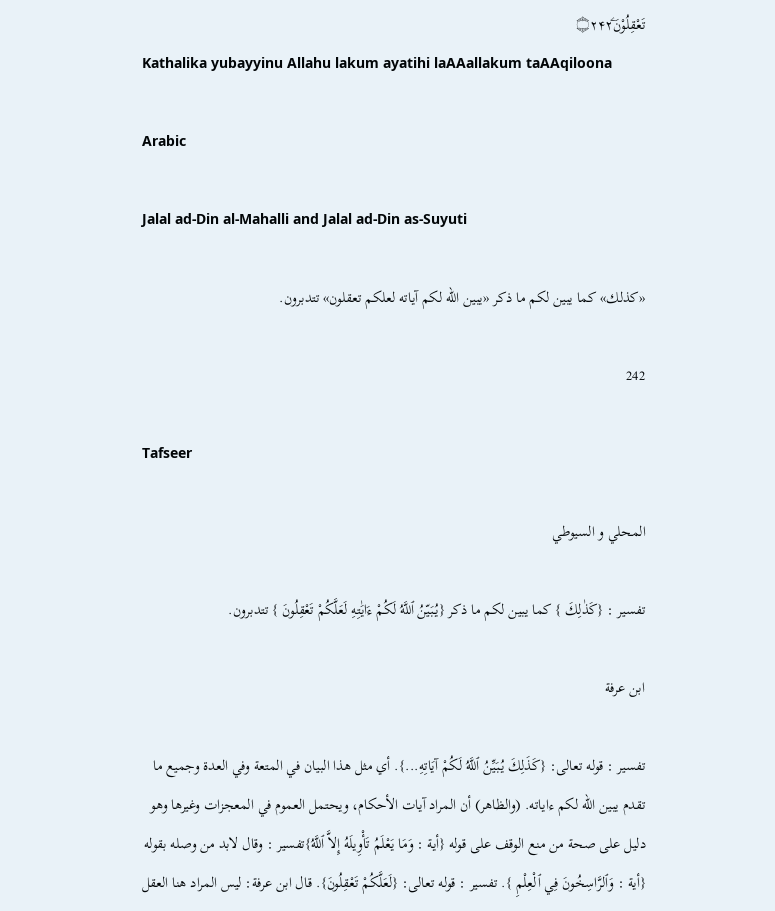تَعْقِلُوْنَ۝۲۴۲ۧ
Kathalika yubayyinu Allahu lakum ayatihi laAAallakum taAAqiloona

Arabic

Jalal ad-Din al-Mahalli and Jalal ad-Din as-Suyuti

«كذلك» كما يبين لكم ما ذكر «يبين الله لكم آياته لعلكم تعقلون» تتدبرون.

242

Tafseer

المحلي و السيوطي

تفسير : {كَذٰلِكَ } كما يبين لكم ما ذكر {يُبَيّنُ ٱللَّهُ لَكُمْ ءَايَٰتِهِ لَعَلَّكُمْ تَعْقِلُونَ } تتدبرون.

ابن عرفة

تفسير : قوله تعالى: {كَذَلِكَ يُبَيِّنُ ٱللَّهُ لَكُمْ آيَاتِهِ...}. أي مثل هذا البيان في المتعة وفي العدة وجميع ما تقدم يبين الله لكم ءاياته. (والظاهر) أن المراد آيات الأحكام، ويحتمل العموم في المعجزات وغيرها وهو دليل على صحة من منع الوقف على قوله {أية : وَمَا يَعْلَمُ تَأْوِيلَهُ إِلاَّ ٱللَّهُ}تفسير : وقال لابد من وصله بقوله {أية : وَٱلرَّاسِخُونَ فِي ٱلْعِلْمِ }. تفسير : قوله تعالى: {لَعَلَّكُمْ تَعْقِلُونَ}. قال ابن عرفة: ليس المراد هنا العقل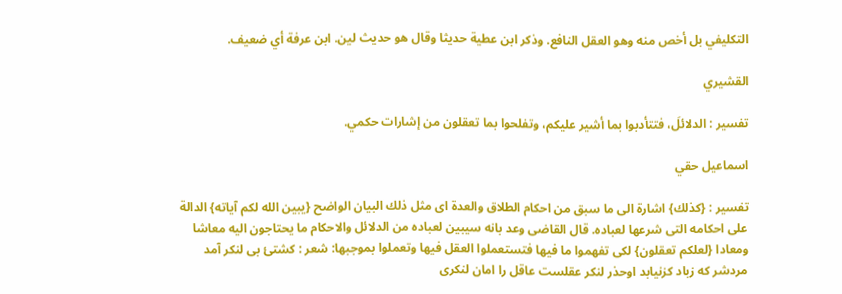التكليفي بل أخص منه وهو العقل النافع. وذكر ابن عطية حديثا وقال هو حديث لين. ابن عرفة أي ضعيف.

القشيري

تفسير : الدلائلَ، فتتأدبوا بما أشير عليكم، وتفلحوا بما تعقلون من إشارات حكمي.

اسماعيل حقي

تفسير : {كذلك} اشارة الى ما سبق من احكام الطلاق والعدة اى مثل ذلك البيان الواضح {يبين الله لكم آياته} الدالة على احكامه التى شرعها لعباده. قال القاضى وعد بانه سيبين لعباده من الدلائل والاحكام ما يحتاجون اليه معاشا ومعادا {لعلكم تعقلون} لكى تفهموا ما فيها فتستعملوا العقل فيها وتعملوا بموجبها: شعر : كشتئ بى لنكر آمد مردشر كه زباد كزنيابد اوحذر لنكر عقلست عاقل را امان لنكرى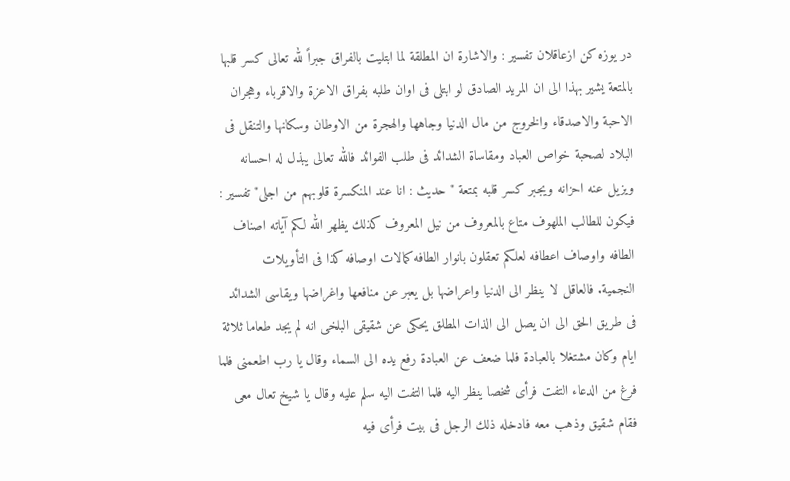در يوزه كن ازعاقلان تفسير : والاشارة ان المطلقة لما ابتليت بالفراق جبراً لله تعالى كسر قلبها بالمتعة يشير بهذا الى ان المريد الصادق لو ابتلى فى اوان طلبه بفراق الاعزة والاقرباء وهجران الاحبة والاصدقاء والخروج من مال الدنيا وجاهها والهجرة من الاوطان وسكانها والتنقل فى البلاد لصحبة خواص العباد ومقاساة الشدائد فى طلب الفوائد فالله تعالى يبذل له احسانه ويزيل عنه احزانه ويجبر كسر قلبه بمتعة "حديث : انا عند المنكسرة قلوبهم من اجلى" تفسير : فيكون للطالب الملهوف متاع بالمعروف من نيل المعروف كذلك يظهر الله لكم آياته اصناف الطافه واوصاف اعطافه لعلكم تعقلون بانوار الطافه كمالات اوصافه كذا فى التأويلات النجمية. فالعاقل لا ينظر الى الدنيا واعراضها بل يعبر عن منافعها واغراضها ويقاسى الشدائد فى طريق الحق الى ان يصل الى الذات المطلق يحكى عن شقيقى البلخى انه لم يجد طعاما ثلاثة ايام وكان مشتغلا بالعبادة فلما ضعف عن العبادة رفع يده الى السماء وقال يا رب اطعمنى فلما فرغ من الدعاء التفت فرأى شخصا ينظر اليه فلما التفت اليه سلم عليه وقال يا شيخ تعال معى فقام شقيق وذهب معه فادخله ذلك الرجل فى بيت فرأى فيه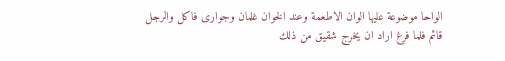الواحا موضوعة عليها الوان الاطعمة وعند الخوان غلمان وجوارى فاكل والرجل قائم فلما فرغ اراد ان يخرج شقيق من ذلك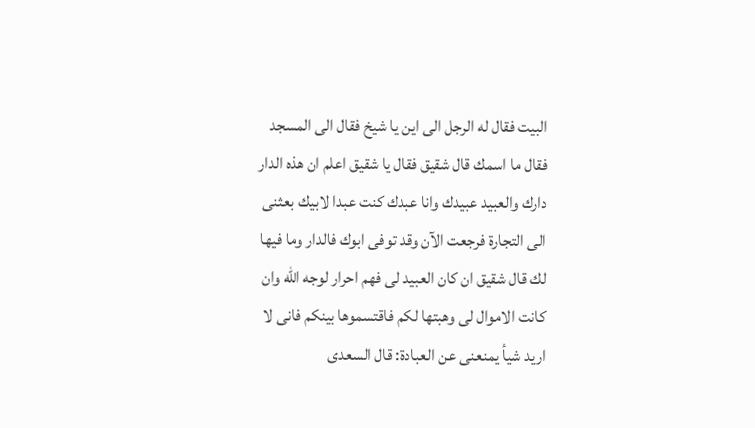البيت فقال له الرجل الى اين يا شيخ فقال الى المسجد فقال ما اسمك قال شقيق فقال يا شقيق اعلم ان هذه الدار دارك والعبيد عبيدك وانا عبدك كنت عبدا لابيك بعثنى الى التجارة فرجعت الآن وقد توفى ابوك فالدار وما فيها لك قال شقيق ان كان العبيد لى فهم احرار لوجه الله وان كانت الاموال لى وهبتها لكم فاقتسموها بينكم فانى لا اريد شيأ يمنعنى عن العبادة: قال السعدى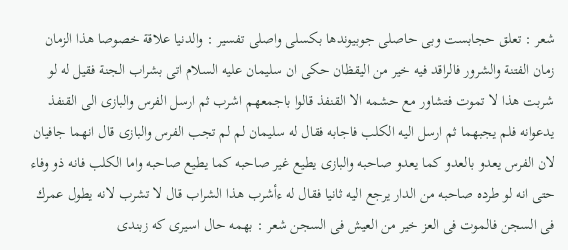شعر : تعلق حجابست وبى حاصلى جوبيوندها بكسلى واصلى تفسير : والدنيا علاقة خصوصا هذا الزمان زمان الفتنة والشرور فالراقد فيه خير من اليقظان حكى ان سليمان عليه السلام اتى بشراب الجنة فقيل له لو شربت هذا لا تموت فتشاور مع حشمه الا القنفذ قالوا باجمعهم اشرب ثم ارسل الفرس والبازى الى القنفذ يدعوانه فلم يجبهما ثم ارسل اليه الكلب فاجابه فقال له سليمان لم لم تجب الفرس والبازى قال انهما جافيان لان الفرس يعدو بالعدو كما يعدو صاحبه والبازى يطيع غير صاحبه كما يطيع صاحبه واما الكلب فانه ذو وفاء حتى انه لو طرده صاحبه من الدار يرجع اليه ثانيا فقال له ءأشرب هذا الشراب قال لا تشرب لانه يطول عمرك فى السجن فالموت فى العز خير من العيش فى السجن شعر : بهمه حال اسيرى كه زبندى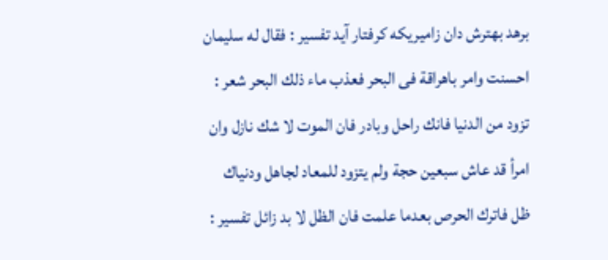برهد بهترش دان زاميريكه كرفتار آيد تفسير : فقال له سليمان احسنت وامر باهراقة فى البحر فعذب ماء ذلك البحر شعر : تزود من الدنيا فانك راحل وبادر فان الموت لا شك نازل وان امرأ قد عاش سبعين حجة ولم يتزود للمعاد لجاهل ودنياك ظل فاترك الحرص بعدما علمت فان الظل لا بد زائل تفسير :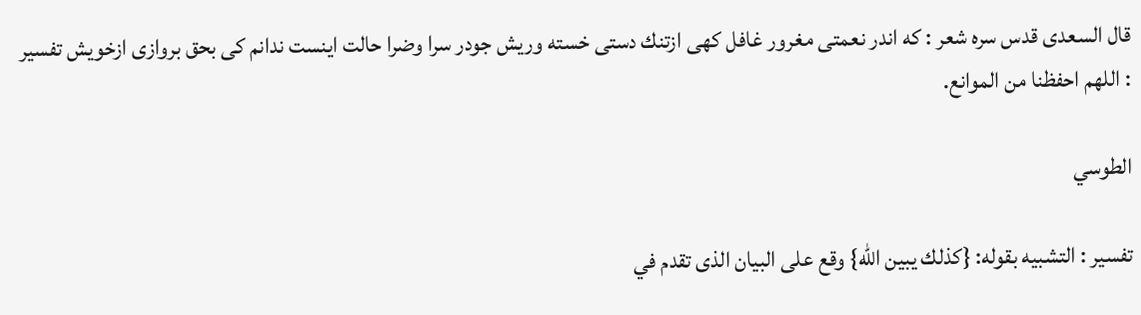قال السعدى قدس سره شعر : كه اندر نعمتى مغرور غافل كهى ازتنك دستى خسته وريش جودر سرا وضرا حالت اينست ندانم كى بحق بروازى ازخويش تفسير : اللهم احفظنا من الموانع.

الطوسي

تفسير : التشبيه بقوله: {كذلك يبين الله} وقع على البيان الذى تقدم في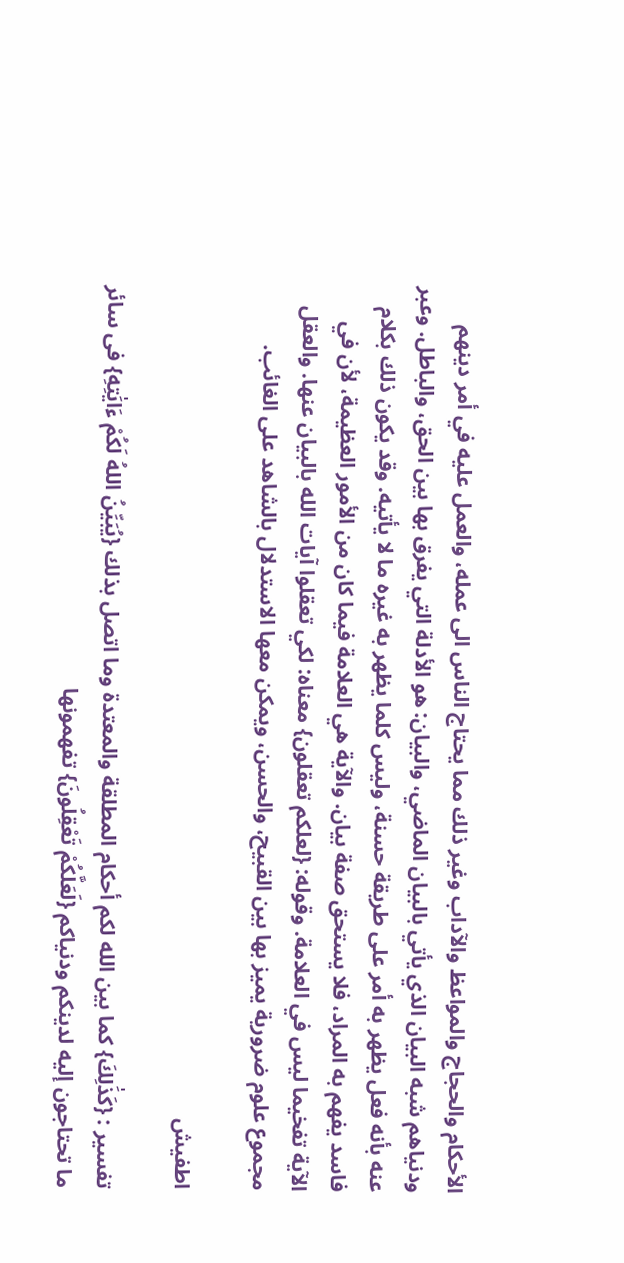الأحكام والحجاج والمواعظ والآداب وغير ذلك مما يحتاج الناس الى عمله، والعمل عليه في أمر دينهم ودنياهم شبه البيان الذي يأتي بالبيان الماضي، والبيان: هو الأدلة التي يفرق بها بين الحق، والباطل. وعبر عنه بأنه فعل يظهر به أمر على طريقة حسنة، وليس كلما يظهر به غيره ما لا يأتيه. وقد يكون ذلك بكلام فاسد يفهم به المراد، فلا يستحق صفة بيان. والآية هي العلامة فيما كان من الأمور العظيمة، لأن في الآية تفخيما ليس في العلامة. وقوله: {لعلكم تعقلون} معناه: لكي تعقلوا آيات الله بالبيان عنها. والعقل مجموع علوم ضرورية يميز بها بين القبيح، والحسن، ويمكن معها الاستدلال بالشاهد على الغائب.

اطفيش

تفسير : {كَذَٰلِكَ} كما بين الله لكم أحكام المطلقة والمعتدة وما اتصل بذلك {يُبَيِّنُ اللهُ لَكُمْ ءَايَٰتِهِ} فى سائر ما تحتاجون إليه لدينكم ودنياكم {لَعَلَّكُمْ تَعْقِلُونَ} تفهمونها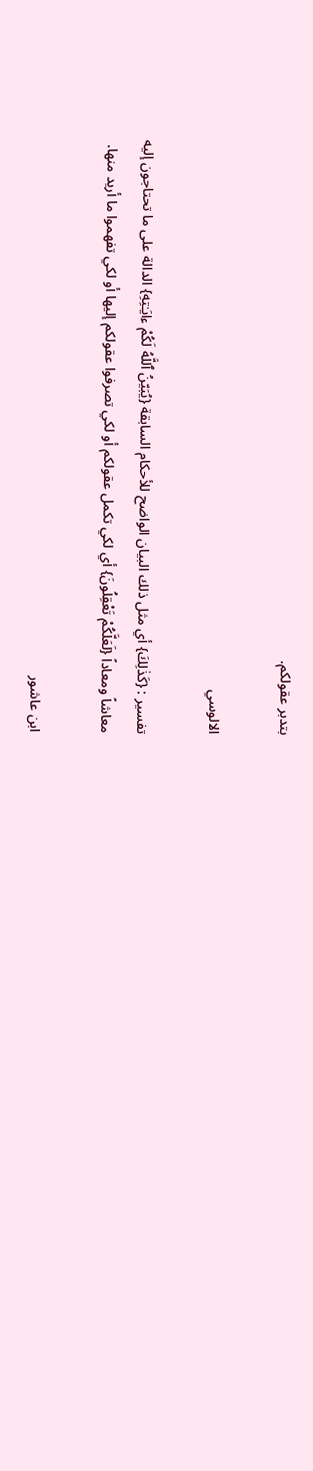بتدبر عقولكم.

الالوسي

تفسير : {كَذٰلِكَ} أي مثل ذلك البيان الواضح للأحكام السابقة {يُبَيّنُ ٱللَّهُ لَكُمْ ءايَـٰتِهِ} الدالة على ما تحتاجون إليه معاشاً ومعاداً {لَعَلَّكُمْ تَعْقِلُونَ} أي لكي تكمل عقولكم أو لكي تصرفوا عقولكم إليها أو لكي تفهموا ما أريد منها.

ابن عاشور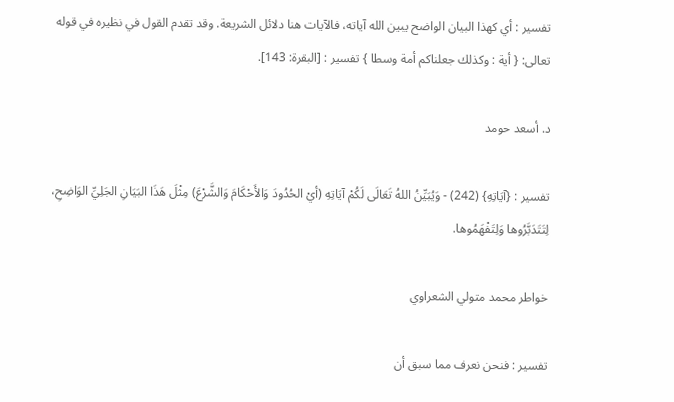تفسير : أي كهذا البيان الواضح يبين الله آياته، فالآيات هنا دلائل الشريعة. وقد تقدم القول في نظيره في قوله تعالى: { أية : وكذلك جعلناكم أمة وسطا } تفسير : [البقرة: 143].

د. أسعد حومد

تفسير : {آيَاتِهِ} (242) - وَيُبَيِّنُ اللهُ تَعَالَى لَكُمْ آيَاتِهِ (أيْ الحُدُودَ وَالأَحْكَامَ وَالشَّرْعَ) مِثْلَ هَذَا البَيَانِ الجَلِيِّ الوَاضِحِ، لِتَتَدَبَّرُوها وَلِتَفْهَمُوها.

خواطر محمد متولي الشعراوي

تفسير : فنحن نعرف مما سبق أن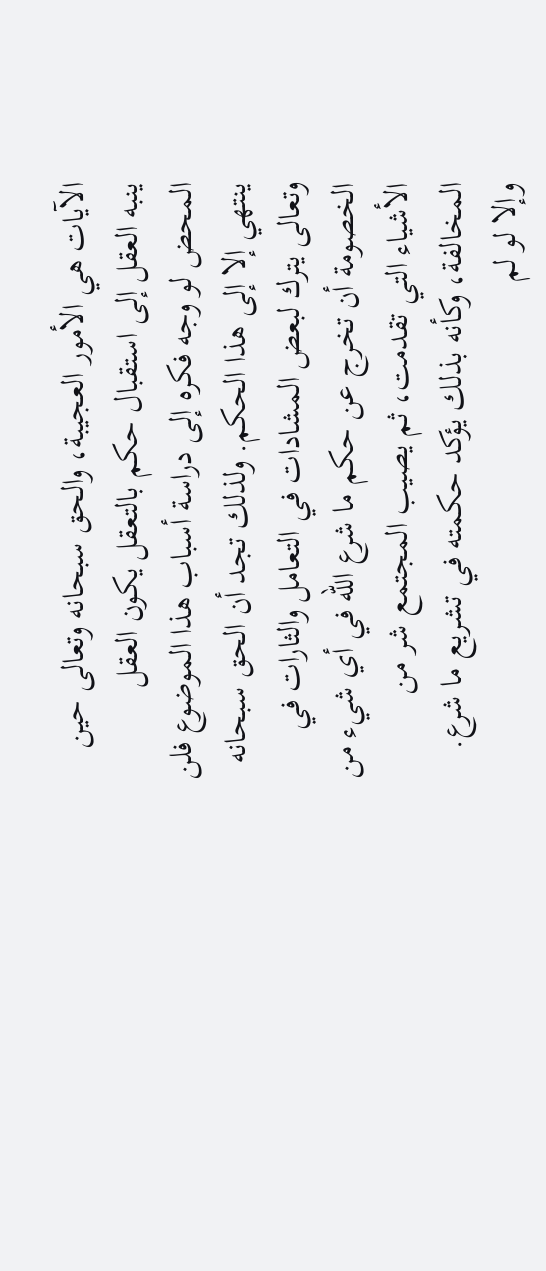الآيات هي الأمور العجيبة، والحق سبحانه وتعالى حين ينبه العقل إلى استقبال حكم بالتعقل يكون العقل المحض لو وجه فكره إلى دراسة أسباب هذا الموضوع فلن ينتهي إلا إلى هذا الحكم. ولذلك تجد أن الحق سبحانه وتعالى يترك لبعض المشادات في التعامل والثارات في الخصومة أن تخرج عن حكم ما شرع الله في أي شيء من الأشياء التي تقدمت، ثم يصيب المجتمع شر من المخالفة، وكأنه بذلك يؤكد حكمته في تشريع ما شرع. وإلا لو لم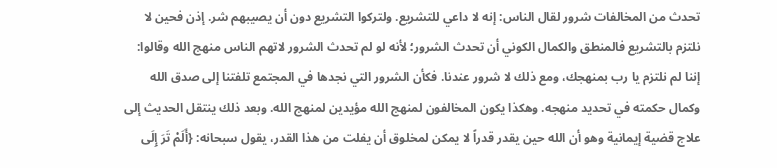تحدث من المخالفات شرور لقال الناس: إنه لا داعي للتشريع. ولتركوا التشريع دون أن يصيبهم شر. إذن فحين لا نلتزم بالتشريع فالمنطق والكمال الكوني أن تحدث الشرور؛ لأنه لو لم تحدث الشرور لاتهم الناس منهج الله وقالوا: إننا لم نلتزم يا رب بمنهجك، ومع ذلك لا شرور عندنا. فكأن الشرور التي نجدها في المجتمع تلفتنا إلى صدق الله وكمال حكمته في تحديد منهجه. وهكذا يكون المخالفون لمنهج الله مؤيدين لمنهج الله. وبعد ذلك ينتقل الحديث إلى علاج قضية إيمانية وهو أن الله حين يقدر قدراً لا يمكن لمخلوق أن يفلت من هذا القدر، يقول سبحانه: {أَلَمْ تَرَ إِلَى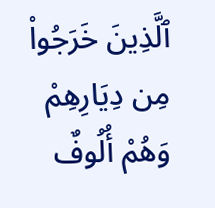ٱلَّذِينَ خَرَجُواْ مِن دِيَارِهِمْ وَهُمْ أُلُوفٌ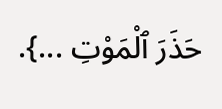حَذَرَ ٱلْمَوْتِ ...}.